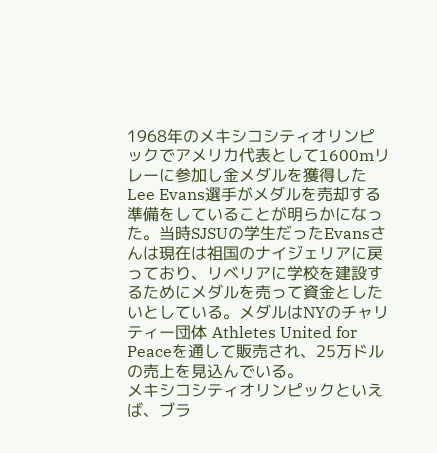1968年のメキシコシティオリンピックでアメリカ代表として1600mリレーに参加し金メダルを獲得したLee Evans選手がメダルを売却する準備をしていることが明らかになった。当時SJSUの学生だったEvansさんは現在は祖国のナイジェリアに戻っており、リベリアに学校を建設するためにメダルを売って資金としたいとしている。メダルはNYのチャリティー団体 Athletes United for Peaceを通して販売され、25万ドルの売上を見込んでいる。
メキシコシティオリンピックといえば、ブラ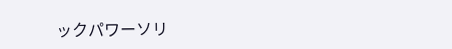ックパワーソリ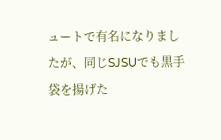ュートで有名になりましたが、同じSJSUでも黒手袋を揚げた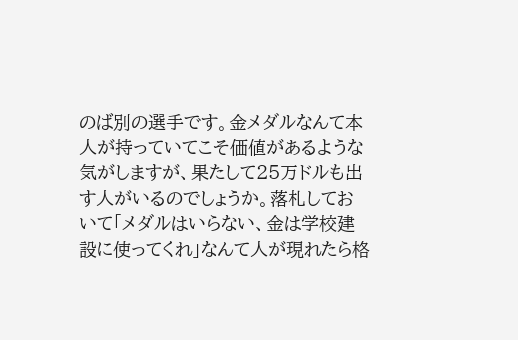のば別の選手です。金メダルなんて本人が持っていてこそ価値があるような気がしますが、果たして25万ドルも出す人がいるのでしょうか。落札しておいて「メダルはいらない、金は学校建設に使ってくれ」なんて人が現れたら格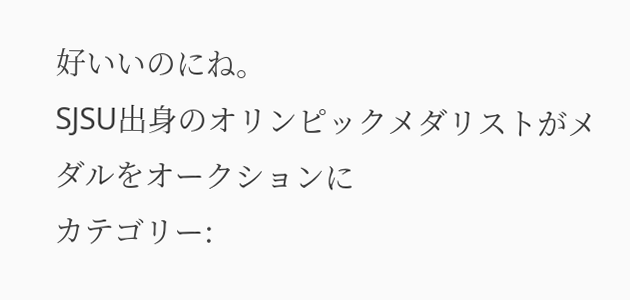好いいのにね。
SJSU出身のオリンピックメダリストがメダルをオークションに
カテゴリー: